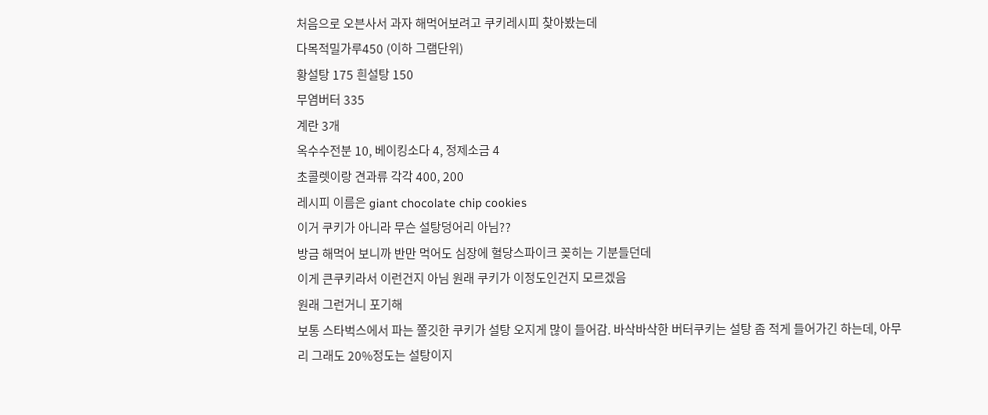처음으로 오븐사서 과자 해먹어보려고 쿠키레시피 찾아봤는데
다목적밀가루450 (이하 그램단위)
황설탕 175 흰설탕 150
무염버터 335
계란 3개
옥수수전분 10, 베이킹소다 4, 정제소금 4
초콜렛이랑 견과류 각각 400, 200
레시피 이름은 giant chocolate chip cookies
이거 쿠키가 아니라 무슨 설탕덩어리 아님??
방금 해먹어 보니까 반만 먹어도 심장에 혈당스파이크 꽂히는 기분들던데
이게 큰쿠키라서 이런건지 아님 원래 쿠키가 이정도인건지 모르겠음
원래 그런거니 포기해
보통 스타벅스에서 파는 쫄깃한 쿠키가 설탕 오지게 많이 들어감. 바삭바삭한 버터쿠키는 설탕 좀 적게 들어가긴 하는데, 아무리 그래도 20%정도는 설탕이지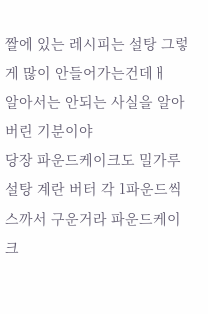짤에 있는 레시피는 설탕 그렇게 많이 안들어가는건데ㅐ
알아서는 안되는 사실을 알아버린 기분이야
당장 파운드케이크도 밀가루 설탕 계란 버터 각 1파운드씩 스까서 구운거라 파운드케이크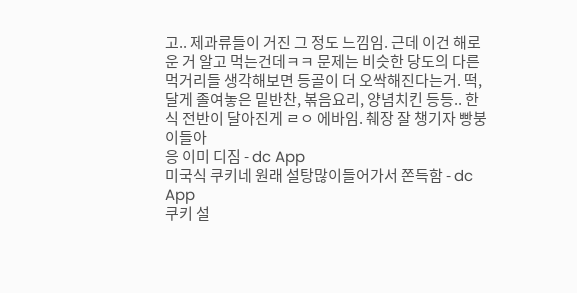고.. 제과류들이 거진 그 정도 느낌임. 근데 이건 해로운 거 알고 먹는건데ㅋㅋ 문제는 비슷한 당도의 다른 먹거리들 생각해보면 등골이 더 오싹해진다는거. 떡, 달게 졸여놓은 밑반찬, 볶음요리, 양념치킨 등등.. 한식 전반이 달아진게 ㄹㅇ 에바임. 췌장 잘 챙기자 빵붕이들아
응 이미 디짐 - dc App
미국식 쿠키네 원래 설탕많이들어가서 쫀득함 - dc App
쿠키 설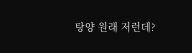탕양 원래 저런데?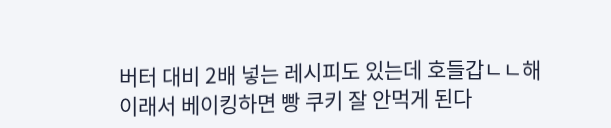버터 대비 2배 넣는 레시피도 있는데 호들갑ㄴㄴ해
이래서 베이킹하면 빵 쿠키 잘 안먹게 된다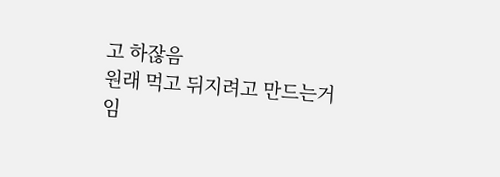고 하잖음
원래 먹고 뒤지려고 만드는거임